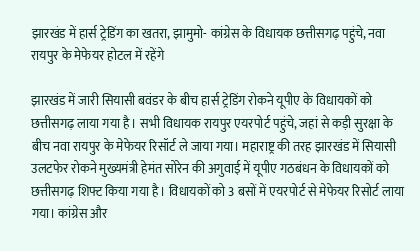झारखंड में हार्स ट्रेडिंग का खतरा, झामुमो- कांग्रेस के विधायक छत्तीसगढ़ पहुंचे, नवा रायपुर के मेफेयर होटल में रहेंगे

झारखंड में जारी सियासी बवंडर के बीच हार्स ट्रेडिंग रोकने यूपीए के विधायकों को छत्तीसगढ़ लाया गया है। सभी विधायक रायपुर एयरपोर्ट पहुंचे, जहां से कड़ी सुरक्षा के बीच नवा रायपुर के मेफेयर रिसॉर्ट ले जाया गया। महाराष्ट्र की तरह झारखंड में सियासी उलटफेर रोकने मुख्यमंत्री हेमंत सोरेन की अगुवाई में यूपीए गठबंधन के विधायकों को छत्तीसगढ़ शिफ्ट किया गया है। विधायकों को 3 बसों में एयरपोर्ट से मेफेयर रिसोर्ट लाया गया। कांग्रेस और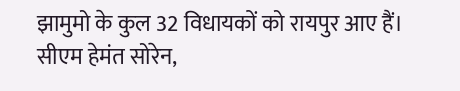झामुमो के कुल 32 विधायकों को रायपुर आए हैं। सीएम हेमंत सोरेन,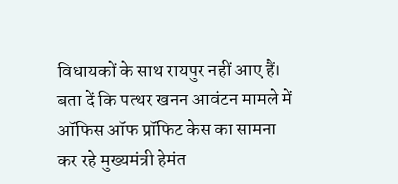विधायकों के साथ रायपुर नहीं आए हैं।
बता दें कि पत्थर खनन आवंटन मामले में ऑफिस ऑफ प्रॉफिट केस का सामना कर रहे मुख्यमंत्री हेमंत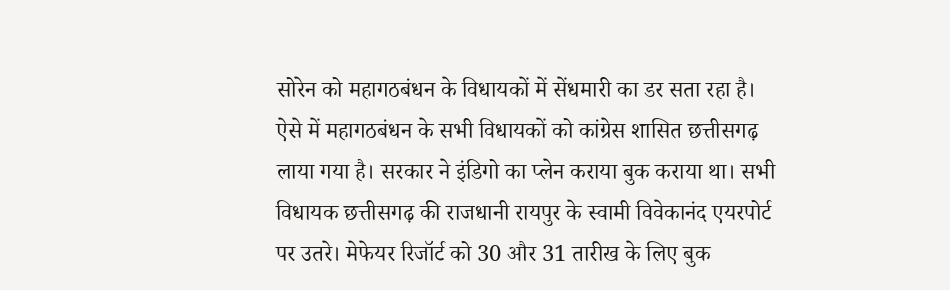सोरेन को महागठबंधन के विधायकों में सेंधमारी का डर सता रहा है। ऐसे में महागठबंधन के सभी विधायकों को कांग्रेस शासित छत्तीसगढ़ लाया गया है। सरकार ने इंडिगो का प्लेन कराया बुक कराया था। सभी विधायक छत्तीसगढ़ की राजधानी रायपुर के स्वामी विवेकानंद एयरपोर्ट पर उतरे। मेफेयर रिजॉर्ट को 30 और 31 तारीख के लिए बुक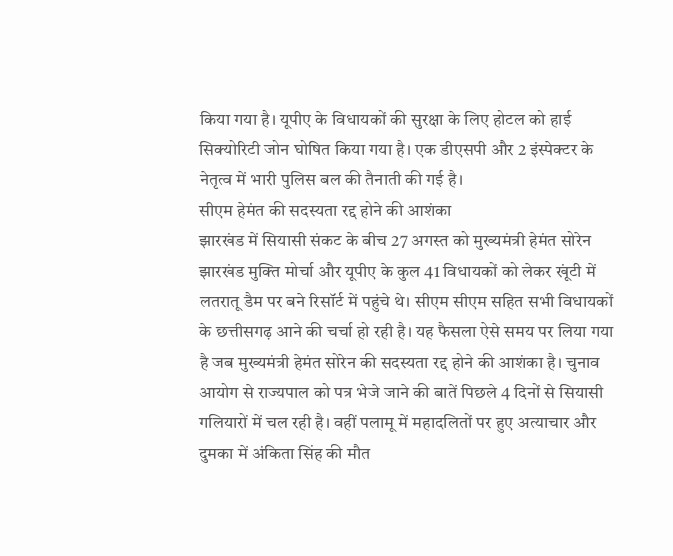किया गया है। यूपीए के विधायकों की सुरक्षा के लिए होटल को हाई सिक्योरिटी जोन घोषित किया गया है। एक डीएसपी और 2 इंस्पेक्टर के नेतृत्व में भारी पुलिस बल की तैनाती की गई है।
सीएम हेमंत की सदस्यता रद्द होने की आशंका
झारखंड में सियासी संकट के बीच 27 अगस्त को मुख्यमंत्री हेमंत सोरेन झारखंड मुक्ति मोर्चा और यूपीए के कुल 41 विधायकों को लेकर खूंटी में लतरातू डैम पर बने रिसॉर्ट में पहुंचे थे। सीएम सीएम सहित सभी विधायकों के छत्तीसगढ़ आने की चर्चा हो रही है। यह फैसला ऐसे समय पर लिया गया है जब मुख्यमंत्री हेमंत सोरेन की सदस्यता रद्द होने की आशंका है। चुनाव आयोग से राज्यपाल को पत्र भेजे जाने की बातें पिछले 4 दिनों से सियासी गलियारों में चल रही है। वहीं पलामू में महादलितों पर हुए अत्याचार और दुमका में अंकिता सिंह की मौत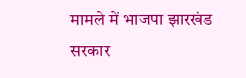मामले में भाजपा झारखंड सरकार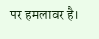पर हमलावर है।